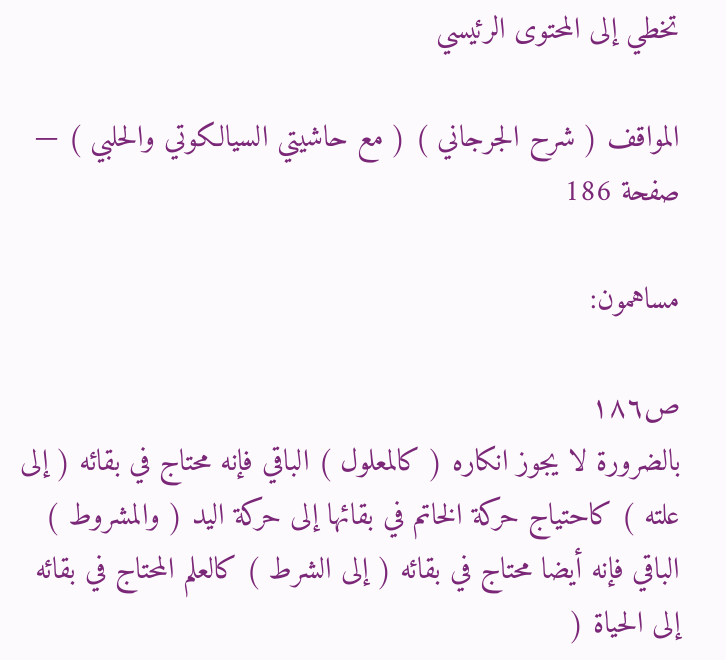تخطي إلى المحتوى الرئيسي

المواقف ( شرح الجرجاني ) ( مع حاشيتي السيالكوتي والحلبي ) — صفحة 186

مساهمون:

ص١٨٦
بالضرورة لا يجوز انكاره ( كالمعلول ) الباقي فإنه محتاج في بقائه ( إلى علته ) كاحتياج حركة الخاتم في بقائها إلى حركة اليد ( والمشروط ) الباقي فإنه أيضا محتاج في بقائه ( إلى الشرط ) كالعلم المحتاج في بقائه إلى الحياة (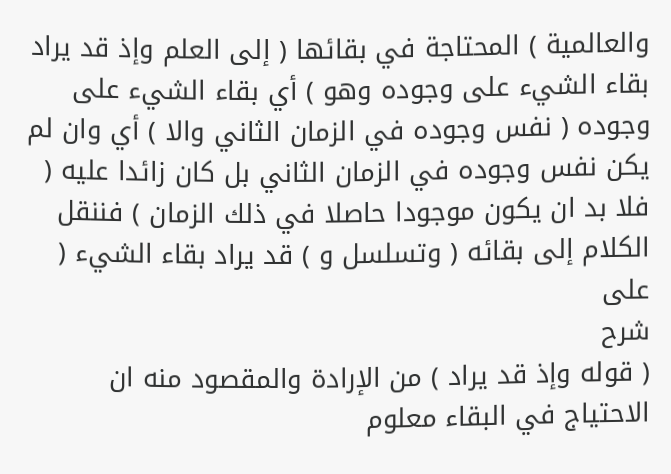والعالمية ) المحتاجة في بقائها ( إلى العلم وإذ قد يراد بقاء الشيء على وجوده وهو ) أي بقاء الشيء على وجوده ( نفس وجوده في الزمان الثاني والا ) أي وان لم يكن نفس وجوده في الزمان الثاني بل كان زائدا عليه ( فلا بد ان يكون موجودا حاصلا في ذلك الزمان ) فننقل الكلام إلى بقائه ( وتسلسل و ) قد يراد بقاء الشيء ( على
شرح
( قوله وإذ قد يراد ) من الإرادة والمقصود منه ان الاحتياج في البقاء معلوم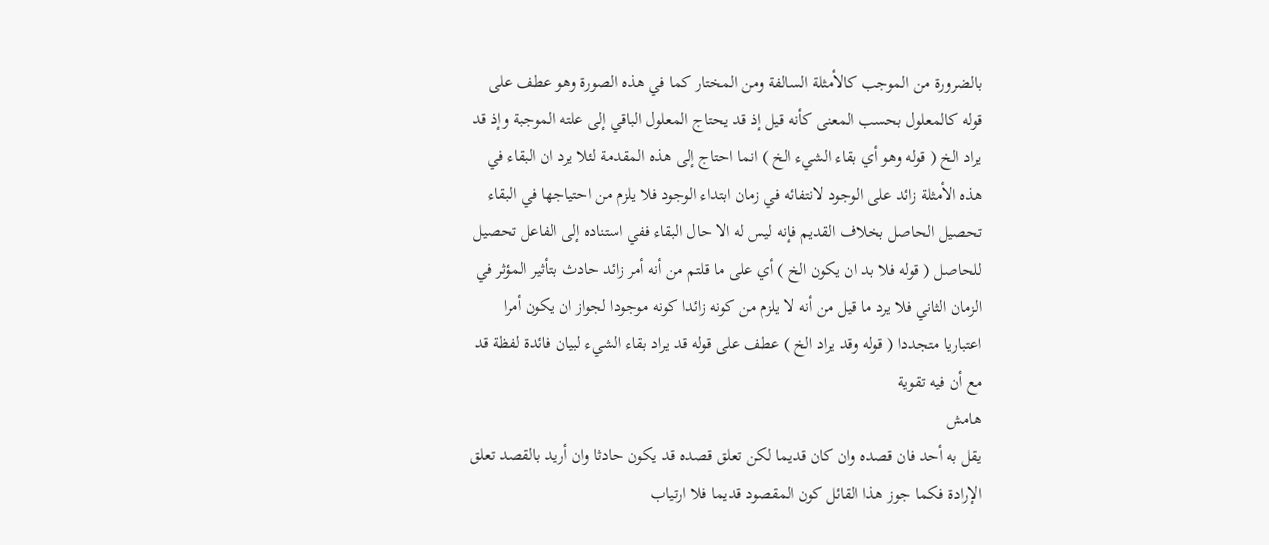بالضرورة من الموجب كالأمثلة السالفة ومن المختار كما في هذه الصورة وهو عطف على قوله كالمعلول بحسب المعنى كأنه قيل إذ قد يحتاج المعلول الباقي إلى علته الموجبة وإذ قد يراد الخ ( قوله وهو أي بقاء الشيء الخ ) انما احتاج إلى هذه المقدمة لئلا يرد ان البقاء في هذه الأمثلة زائد على الوجود لانتفائه في زمان ابتداء الوجود فلا يلزم من احتياجها في البقاء تحصيل الحاصل بخلاف القديم فإنه ليس له الا حال البقاء ففي استناده إلى الفاعل تحصيل للحاصل ( قوله فلا بد ان يكون الخ ) أي على ما قلتم من أنه أمر زائد حادث بتأثير المؤثر في الزمان الثاني فلا يرد ما قيل من أنه لا يلزم من كونه زائدا كونه موجودا لجواز ان يكون أمرا اعتباريا متجددا ( قوله وقد يراد الخ ) عطف على قوله قد يراد بقاء الشيء لبيان فائدة لفظة قد مع أن فيه تقوية
هامش
يقل به أحد فان قصده وان كان قديما لكن تعلق قصده قد يكون حادثا وان أريد بالقصد تعلق الإرادة فكما جوز هذا القائل كون المقصود قديما فلا ارتياب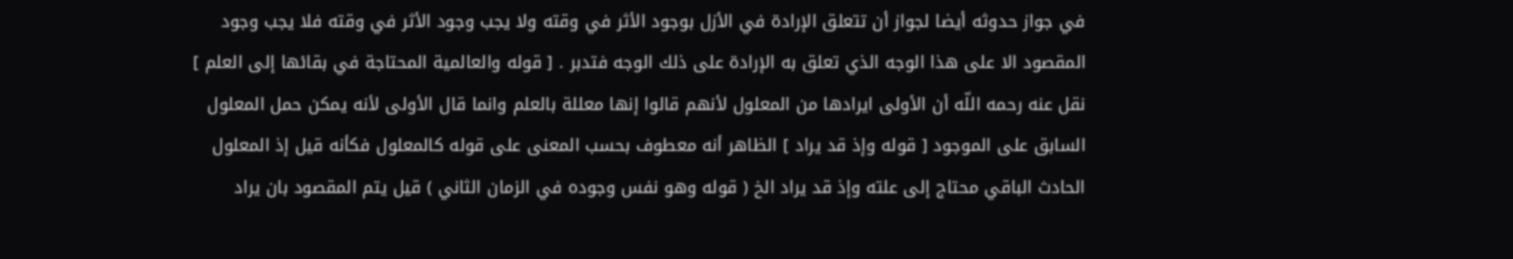في جواز حدوثه أيضا لجواز أن تتعلق الإرادة في الأزل بوجود الأثر في وقته ولا يجب وجود الأثر في وقته فلا يجب وجود المقصود الا على هذا الوجه الذي تعلق به الإرادة على ذلك الوجه فتدبر . [ قوله والعالمية المحتاجة في بقائها إلى العلم ] نقل عنه رحمه اللّه أن الأولى ايرادها من المعلول لأنهم قالوا إنها معللة بالعلم وانما قال الأولى لأنه يمكن حمل المعلول السابق على الموجود [ قوله وإذ قد يراد ] الظاهر أنه معطوف بحسب المعنى على قوله كالمعلول فكأنه قيل إذ المعلول الحادث الباقي محتاج إلى علته وإذ قد يراد الخ ( قوله وهو نفس وجوده في الزمان الثاني ) قيل يتم المقصود بان يراد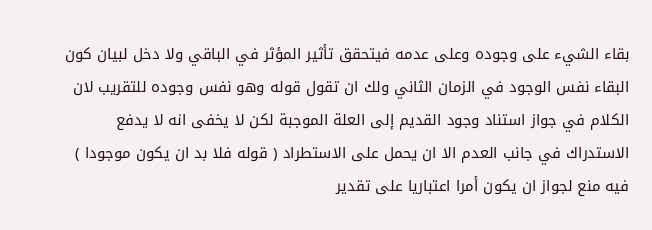بقاء الشيء على وجوده وعلى عدمه فيتحقق تأثير المؤثر في الباقي ولا دخل لبيان كون البقاء نفس الوجود في الزمان الثاني ولك ان تقول قوله وهو نفس وجوده للتقريب لان الكلام في جواز استناد وجود القديم إلى العلة الموجبة لكن لا يخفى انه لا يدفع الاستدراك في جانب العدم الا ان يحمل على الاستطراد ( قوله فلا بد ان يكون موجودا ) فيه منع لجواز ان يكون أمرا اعتباريا على تقدير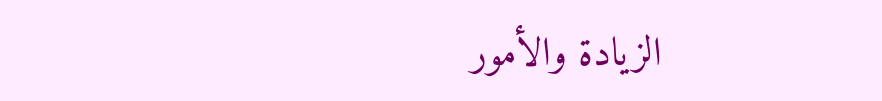الزيادة والأمور